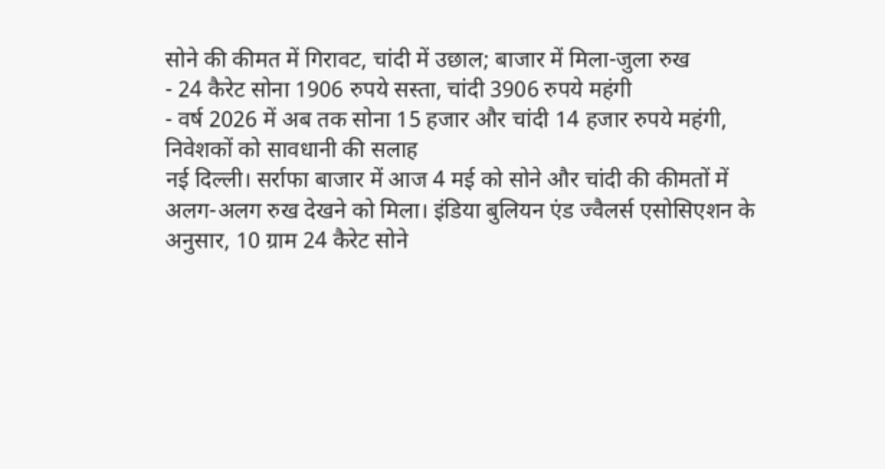सोने की कीमत में गिरावट, चांदी में उछाल; बाजार में मिला-जुला रुख
- 24 कैरेट सोना 1906 रुपये सस्ता, चांदी 3906 रुपये महंगी
- वर्ष 2026 में अब तक सोना 15 हजार और चांदी 14 हजार रुपये महंगी, निवेशकों को सावधानी की सलाह
नई दिल्ली। सर्राफा बाजार में आज 4 मई को सोने और चांदी की कीमतों में अलग-अलग रुख देखने को मिला। इंडिया बुलियन एंड ज्वैलर्स एसोसिएशन के अनुसार, 10 ग्राम 24 कैरेट सोने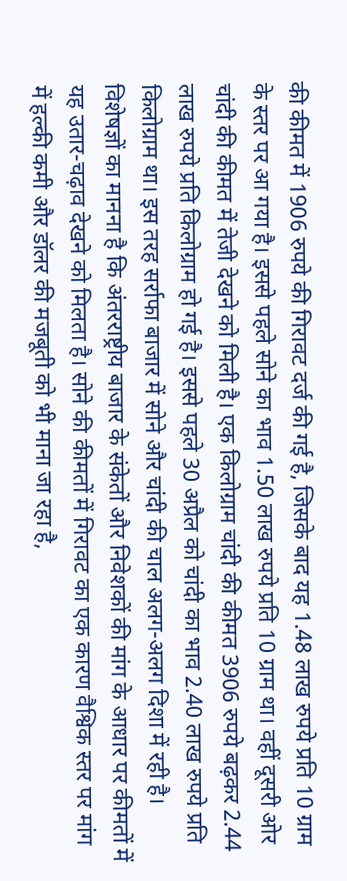की कीमत में 1906 रुपये की गिरावट दर्ज की गई है, जिसके बाद यह 1.48 लाख रुपये प्रति 10 ग्राम के स्तर पर आ गया है। इससे पहले सोने का भाव 1.50 लाख रुपये प्रति 10 ग्राम था। वहीं दूसरी ओर चांदी की कीमत में तेजी देखने को मिली है। एक किलोग्राम चांदी की कीमत 3906 रुपये बढ़कर 2.44 लाख रुपये प्रति किलोग्राम हो गई है। इससे पहले 30 अप्रैल को चांदी का भाव 2.40 लाख रुपये प्रति किलोग्राम था। इस तरह सर्राफा बाजार में सोने और चांदी की चाल अलग-अलग दिशा में रही है। विशेषज्ञों का मानना है कि अंतरराष्ट्रीय बाजार के संकेतों और निवेशकों की मांग के आधार पर कीमतों में यह उतार-चढ़ाव देखने को मिलता है। सोने की कीमतों में गिरावट का एक कारण वैश्विक स्तर पर मांग में हल्की कमी और डॉलर की मजबूती को भी माना जा रहा है,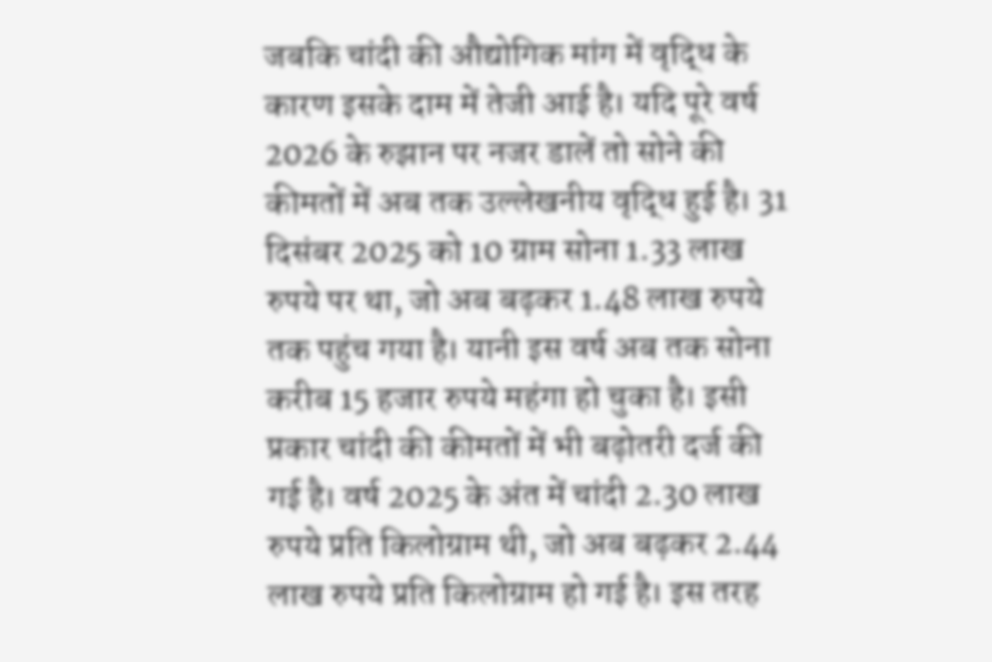जबकि चांदी की औद्योगिक मांग में वृद्धि के कारण इसके दाम में तेजी आई है। यदि पूरे वर्ष 2026 के रुझान पर नजर डालें तो सोने की कीमतों में अब तक उल्लेखनीय वृद्धि हुई है। 31 दिसंबर 2025 को 10 ग्राम सोना 1.33 लाख रुपये पर था, जो अब बढ़कर 1.48 लाख रुपये तक पहुंच गया है। यानी इस वर्ष अब तक सोना करीब 15 हजार रुपये महंगा हो चुका है। इसी प्रकार चांदी की कीमतों में भी बढ़ोतरी दर्ज की गई है। वर्ष 2025 के अंत में चांदी 2.30 लाख रुपये प्रति किलोग्राम थी, जो अब बढ़कर 2.44 लाख रुपये प्रति किलोग्राम हो गई है। इस तरह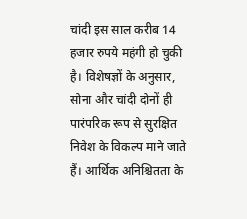चांदी इस साल करीब 14 हजार रुपये महंगी हो चुकी है। विशेषज्ञों के अनुसार, सोना और चांदी दोनों ही पारंपरिक रूप से सुरक्षित निवेश के विकल्प माने जाते हैं। आर्थिक अनिश्चितता के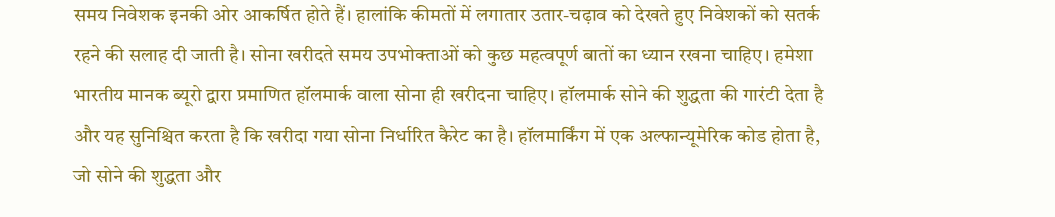समय निवेशक इनकी ओर आकर्षित होते हैं। हालांकि कीमतों में लगातार उतार-चढ़ाव को देखते हुए निवेशकों को सतर्क रहने की सलाह दी जाती है। सोना खरीदते समय उपभोक्ताओं को कुछ महत्वपूर्ण बातों का ध्यान रखना चाहिए। हमेशा भारतीय मानक ब्यूरो द्वारा प्रमाणित हॉलमार्क वाला सोना ही खरीदना चाहिए। हॉलमार्क सोने की शुद्धता की गारंटी देता है और यह सुनिश्चित करता है कि खरीदा गया सोना निर्धारित कैरेट का है। हॉलमार्किंग में एक अल्फान्यूमेरिक कोड होता है, जो सोने की शुद्धता और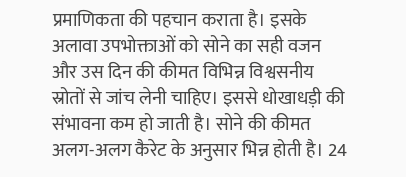प्रमाणिकता की पहचान कराता है। इसके अलावा उपभोक्ताओं को सोने का सही वजन और उस दिन की कीमत विभिन्न विश्वसनीय स्रोतों से जांच लेनी चाहिए। इससे धोखाधड़ी की संभावना कम हो जाती है। सोने की कीमत अलग-अलग कैरेट के अनुसार भिन्न होती है। 24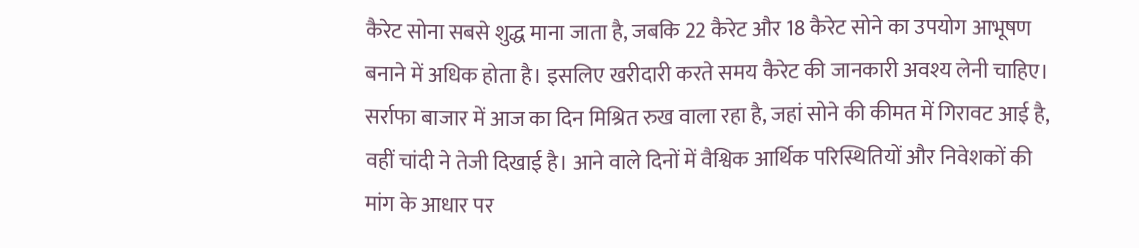कैरेट सोना सबसे शुद्ध माना जाता है, जबकि 22 कैरेट और 18 कैरेट सोने का उपयोग आभूषण बनाने में अधिक होता है। इसलिए खरीदारी करते समय कैरेट की जानकारी अवश्य लेनी चाहिए। सर्राफा बाजार में आज का दिन मिश्रित रुख वाला रहा है, जहां सोने की कीमत में गिरावट आई है, वहीं चांदी ने तेजी दिखाई है। आने वाले दिनों में वैश्विक आर्थिक परिस्थितियों और निवेशकों की मांग के आधार पर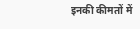इनकी कीमतों में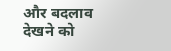और बदलाव देखने को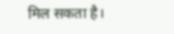मिल सकता है।